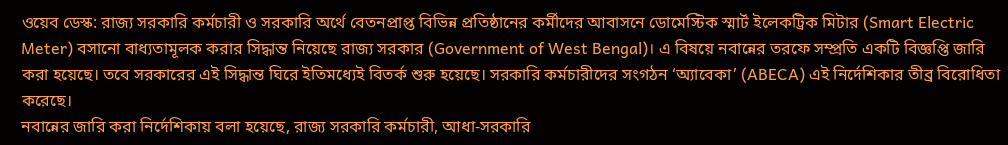ওয়েব ডেস্ক: রাজ্য সরকারি কর্মচারী ও সরকারি অর্থে বেতনপ্রাপ্ত বিভিন্ন প্রতিষ্ঠানের কর্মীদের আবাসনে ডোমেস্টিক স্মার্ট ইলেকট্রিক মিটার (Smart Electric Meter) বসানো বাধ্যতামূলক করার সিদ্ধান্ত নিয়েছে রাজ্য সরকার (Government of West Bengal)। এ বিষয়ে নবান্নের তরফে সম্প্রতি একটি বিজ্ঞপ্তি জারি করা হয়েছে। তবে সরকারের এই সিদ্ধান্ত ঘিরে ইতিমধ্যেই বিতর্ক শুরু হয়েছে। সরকারি কর্মচারীদের সংগঠন ‘অ্যাবেকা’ (ABECA) এই নির্দেশিকার তীব্র বিরোধিতা করেছে।
নবান্নের জারি করা নির্দেশিকায় বলা হয়েছে, রাজ্য সরকারি কর্মচারী, আধা-সরকারি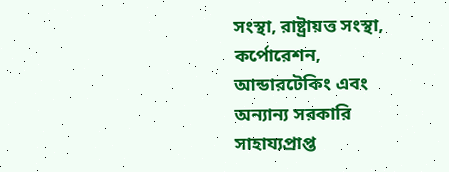সংস্থা, রাষ্ট্রায়ত্ত সংস্থা, কর্পোরেশন, আন্ডারটেকিং এবং অন্যান্য সরকারি সাহায্যপ্রাপ্ত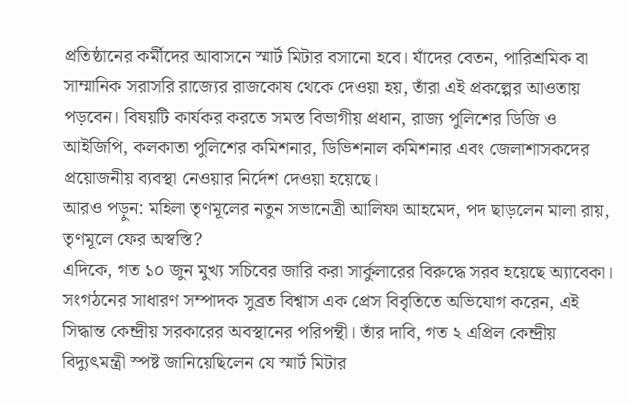প্রতিষ্ঠানের কর্মীদের আবাসনে স্মার্ট মিটার বসানো হবে। যাঁদের বেতন, পারিশ্রমিক বা সাম্মানিক সরাসরি রাজ্যের রাজকোষ থেকে দেওয়া হয়, তাঁরা এই প্রকল্পের আওতায় পড়বেন। বিষয়টি কার্যকর করতে সমস্ত বিভাগীয় প্রধান, রাজ্য পুলিশের ডিজি ও আইজিপি, কলকাতা পুলিশের কমিশনার, ডিভিশনাল কমিশনার এবং জেলাশাসকদের প্রয়োজনীয় ব্যবস্থা নেওয়ার নির্দেশ দেওয়া হয়েছে।
আরও পড়ুন: মহিলা তৃণমূলের নতুন সভানেত্রী আলিফা আহমেদ, পদ ছাড়লেন মালা রায়, তৃণমূলে ফের অস্বস্তি?
এদিকে, গত ১০ জুন মুখ্য সচিবের জারি করা সার্কুলারের বিরুদ্ধে সরব হয়েছে অ্যাবেকা। সংগঠনের সাধারণ সম্পাদক সুব্রত বিশ্বাস এক প্রেস বিবৃতিতে অভিযোগ করেন, এই সিদ্ধান্ত কেন্দ্রীয় সরকারের অবস্থানের পরিপন্থী। তাঁর দাবি, গত ২ এপ্রিল কেন্দ্রীয় বিদ্যুৎমন্ত্রী স্পষ্ট জানিয়েছিলেন যে স্মার্ট মিটার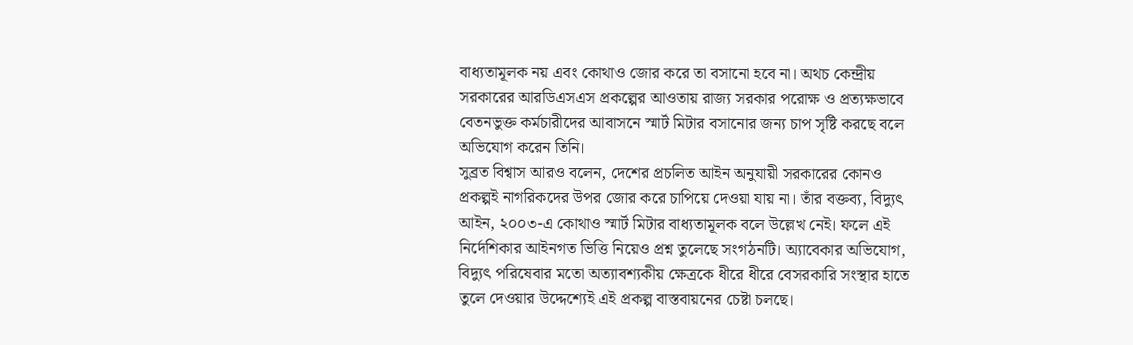বাধ্যতামূলক নয় এবং কোথাও জোর করে তা বসানো হবে না। অথচ কেন্দ্রীয় সরকারের আরডিএসএস প্রকল্পের আওতায় রাজ্য সরকার পরোক্ষ ও প্রত্যক্ষভাবে বেতনভুক্ত কর্মচারীদের আবাসনে স্মার্ট মিটার বসানোর জন্য চাপ সৃষ্টি করছে বলে অভিযোগ করেন তিনি।
সুব্রত বিশ্বাস আরও বলেন, দেশের প্রচলিত আইন অনুযায়ী সরকারের কোনও প্রকল্পই নাগরিকদের উপর জোর করে চাপিয়ে দেওয়া যায় না। তাঁর বক্তব্য, বিদ্যুৎ আইন, ২০০৩-এ কোথাও স্মার্ট মিটার বাধ্যতামূলক বলে উল্লেখ নেই। ফলে এই নির্দেশিকার আইনগত ভিত্তি নিয়েও প্রশ্ন তুলেছে সংগঠনটি। অ্যাবেকার অভিযোগ, বিদ্যুৎ পরিষেবার মতো অত্যাবশ্যকীয় ক্ষেত্রকে ধীরে ধীরে বেসরকারি সংস্থার হাতে তুলে দেওয়ার উদ্দেশ্যেই এই প্রকল্প বাস্তবায়নের চেষ্টা চলছে।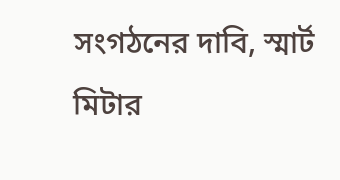সংগঠনের দাবি, স্মার্ট মিটার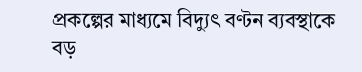প্রকল্পের মাধ্যমে বিদ্যুৎ বণ্টন ব্যবস্থাকে বড়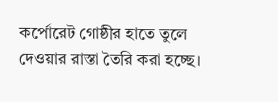কর্পোরেট গোষ্ঠীর হাতে তুলে দেওয়ার রাস্তা তৈরি করা হচ্ছে।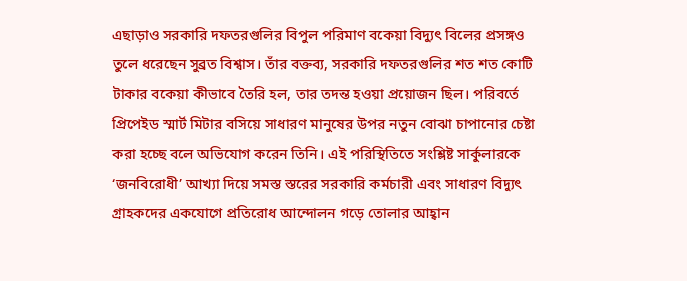এছাড়াও সরকারি দফতরগুলির বিপুল পরিমাণ বকেয়া বিদ্যুৎ বিলের প্রসঙ্গও তুলে ধরেছেন সুব্রত বিশ্বাস। তাঁর বক্তব্য, সরকারি দফতরগুলির শত শত কোটি টাকার বকেয়া কীভাবে তৈরি হল, তার তদন্ত হওয়া প্রয়োজন ছিল। পরিবর্তে প্রিপেইড স্মার্ট মিটার বসিয়ে সাধারণ মানুষের উপর নতুন বোঝা চাপানোর চেষ্টা করা হচ্ছে বলে অভিযোগ করেন তিনি। এই পরিস্থিতিতে সংশ্লিষ্ট সার্কুলারকে ‘জনবিরোধী’ আখ্যা দিয়ে সমস্ত স্তরের সরকারি কর্মচারী এবং সাধারণ বিদ্যুৎ গ্রাহকদের একযোগে প্রতিরোধ আন্দোলন গড়ে তোলার আহ্বান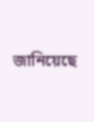জানিয়েছে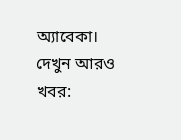অ্যাবেকা।
দেখুন আরও খবর: